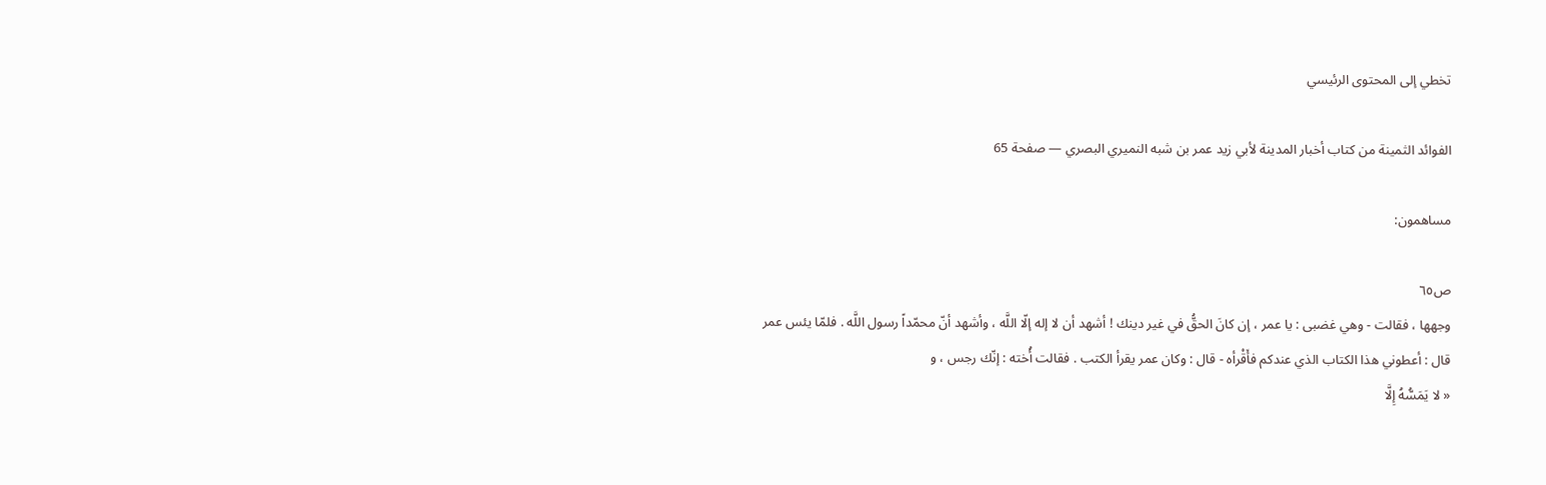تخطي إلى المحتوى الرئيسي

الفوائد الثمينة من كتاب أخبار المدينة لأبي زيد عمر بن شبه النميري البصري — صفحة 65

مساهمون:

ص٦٥
وجهها ، فقالت - وهي غضبى : يا عمر ، إن كانَ الحقُّ في غير دينك ! أشهد أن لا إله إلّا اللَّه ، وأشهد أنّ محمّداً رسول اللَّه . فلمّا يئس عمر قال : أعطوني هذا الكتاب الذي عندكم فأَقْرأه - قال : وكان عمر يقرأ الكتب . فقالت أُخته : إنّك رجس ، و
« لا يَمَسُّهُ إِلَّا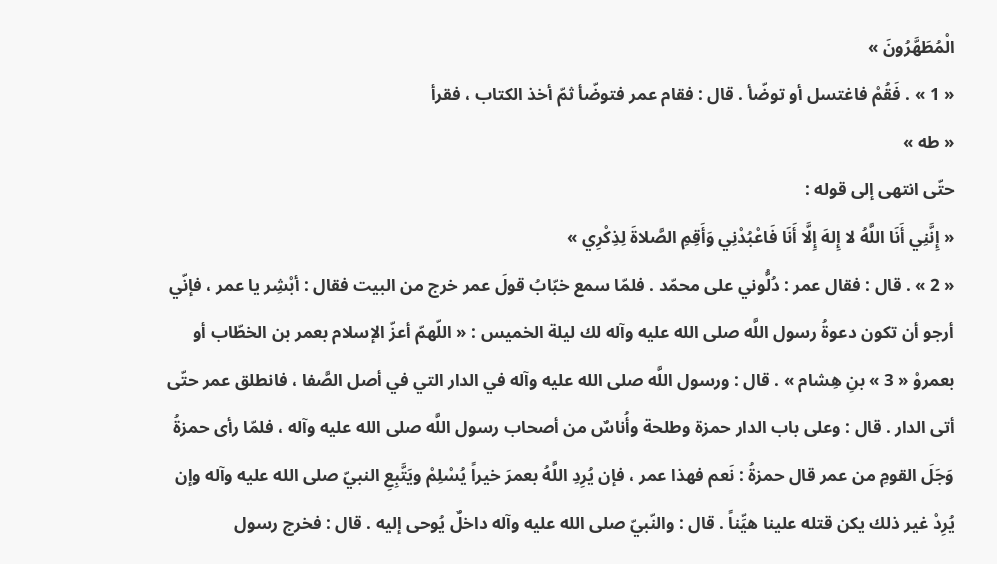الْمُطَهَّرُونَ »
« 1 » . فَقُمْ فاغتسل أو توضّأ . قال : فقام عمر فتوضّأ ثمّ أخذ الكتاب ، فقرأ
« طه »
حتّى انتهى إلى قوله :
« إِنَّنِي أَنَا اللَّهُ لا إِلهَ إِلَّا أَنَا فَاعْبُدْنِي وَأَقِمِ الصَّلاةَ لِذِكْرِي »
« 2 » . قال : فقال عمر : دُلُّوني على محمّد . فلمّا سمع خبّابُ قولَ عمر خرج من البيت فقال : أبْشِر يا عمر ، فإنّي أرجو أن تكون دعوةُ رسول اللَّه صلى الله عليه وآله لك ليلة الخميس : « اللّهمّ أعزّ الإسلام بعمر بن الخطّاب أو بعمروْ « 3 » بنِ هِشام » . قال : ورسول اللَّه صلى الله عليه وآله في الدار التي في أصل الصَّفا ، فانطلق عمر حتّى أتى الدار . قال : وعلى باب الدار حمزة وطلحة وأُناسٌ من أصحاب رسول اللَّه صلى الله عليه وآله ، فلمّا رأى حمزةُ وَجَلَ القومِ من عمر قال حمزةُ : نَعم فهذا عمر ، فإن يُرِدِ اللَّهُ بعمرَ خيراً يُسْلِمْ ويَتَّبِعِ النبيّ صلى الله عليه وآله وإن يُرِدْ غير ذلك يكن قتله علينا هيِّناً . قال : والنّبيّ صلى الله عليه وآله داخلٌ يُوحى إليه . قال : فخرج رسول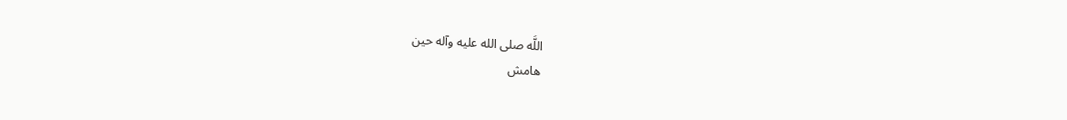اللَّه صلى الله عليه وآله حين
هامش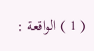( 1 ) الواقعة :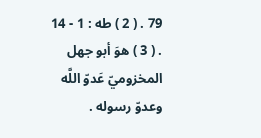79 . ( 2 ) طه : 1 - 14 . ( 3 ) هوَ أبو جهل المخزوميّ عَدوّ اللَّه وعدوّ رسوله .